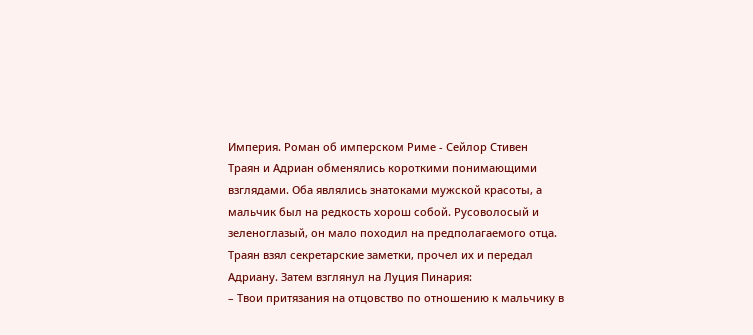Империя. Роман об имперском Риме - Сейлор Стивен
Траян и Адриан обменялись короткими понимающими взглядами. Оба являлись знатоками мужской красоты, а мальчик был на редкость хорош собой. Русоволосый и зеленоглазый, он мало походил на предполагаемого отца.
Траян взял секретарские заметки, прочел их и передал Адриану. Затем взглянул на Луция Пинария:
– Твои притязания на отцовство по отношению к мальчику в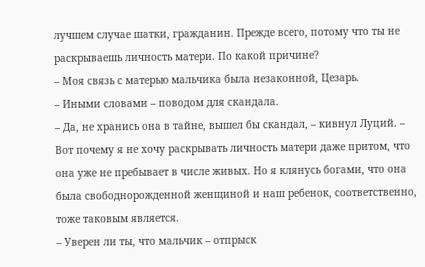лучшем случае шатки, гражданин. Прежде всего, потому что ты не раскрываешь личность матери. По какой причине?
– Моя связь с матерью мальчика была незаконной, Цезарь.
– Иными словами – поводом для скандала.
– Да, не хранись она в тайне, вышел бы скандал, – кивнул Луций. – Вот почему я не хочу раскрывать личность матери даже притом, что она уже не пребывает в числе живых. Но я клянусь богами, что она была свободнорожденной женщиной и наш ребенок, соответственно, тоже таковым является.
– Уверен ли ты, что мальчик – отпрыск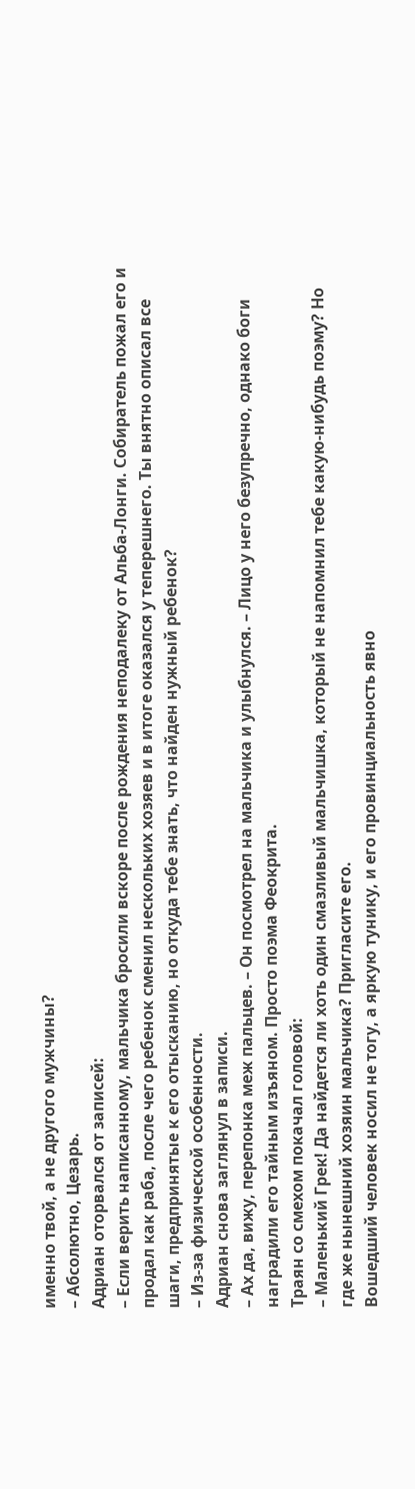именно твой, а не другого мужчины?
– Абсолютно, Цезарь.
Адриан оторвался от записей:
– Если верить написанному, мальчика бросили вскоре после рождения неподалеку от Альба-Лонги. Собиратель пожал его и продал как раба, после чего ребенок сменил нескольких хозяев и в итоге оказался у теперешнего. Ты внятно описал все шаги, предпринятые к его отысканию, но откуда тебе знать, что найден нужный ребенок?
– Из-за физической особенности.
Адриан снова заглянул в записи.
– Ах да, вижу, перепонка меж пальцев. – Он посмотрел на мальчика и улыбнулся. – Лицо у него безупречно, однако боги наградили его тайным изъяном. Просто поэма Феокрита.
Траян со смехом покачал головой:
– Маленький Грек! Да найдется ли хоть один смазливый мальчишка, который не напомнил тебе какую-нибудь поэму? Но где же нынешний хозяин мальчика? Пригласите его.
Вошедший человек носил не тогу, а яркую тунику, и его провинциальность явно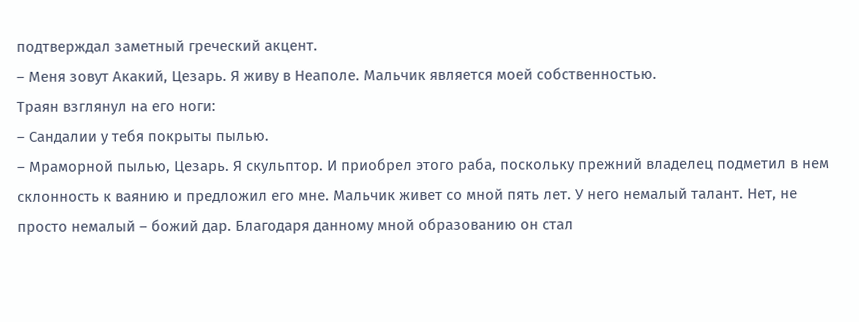подтверждал заметный греческий акцент.
– Меня зовут Акакий, Цезарь. Я живу в Неаполе. Мальчик является моей собственностью.
Траян взглянул на его ноги:
– Сандалии у тебя покрыты пылью.
– Мраморной пылью, Цезарь. Я скульптор. И приобрел этого раба, поскольку прежний владелец подметил в нем склонность к ваянию и предложил его мне. Мальчик живет со мной пять лет. У него немалый талант. Нет, не просто немалый – божий дар. Благодаря данному мной образованию он стал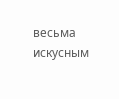весьма искусным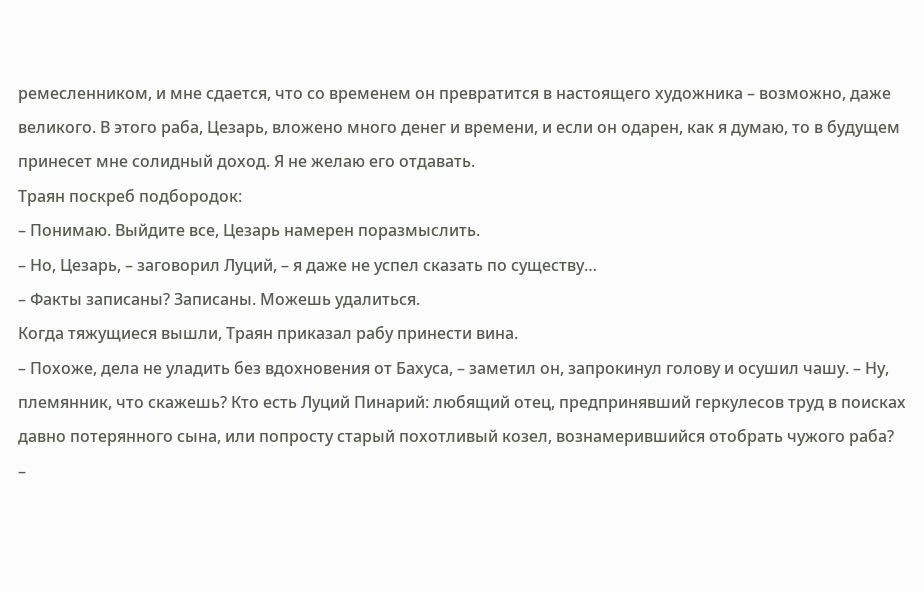ремесленником, и мне сдается, что со временем он превратится в настоящего художника – возможно, даже великого. В этого раба, Цезарь, вложено много денег и времени, и если он одарен, как я думаю, то в будущем принесет мне солидный доход. Я не желаю его отдавать.
Траян поскреб подбородок:
– Понимаю. Выйдите все, Цезарь намерен поразмыслить.
– Но, Цезарь, – заговорил Луций, – я даже не успел сказать по существу…
– Факты записаны? Записаны. Можешь удалиться.
Когда тяжущиеся вышли, Траян приказал рабу принести вина.
– Похоже, дела не уладить без вдохновения от Бахуса, – заметил он, запрокинул голову и осушил чашу. – Ну, племянник, что скажешь? Кто есть Луций Пинарий: любящий отец, предпринявший геркулесов труд в поисках давно потерянного сына, или попросту старый похотливый козел, вознамерившийся отобрать чужого раба?
–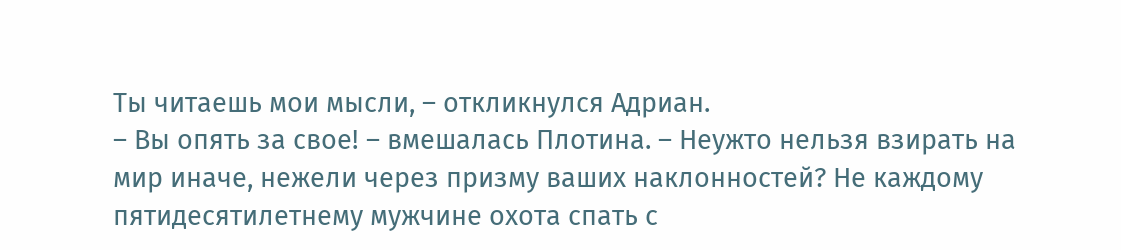Ты читаешь мои мысли, – откликнулся Адриан.
– Вы опять за свое! – вмешалась Плотина. – Неужто нельзя взирать на мир иначе, нежели через призму ваших наклонностей? Не каждому пятидесятилетнему мужчине охота спать с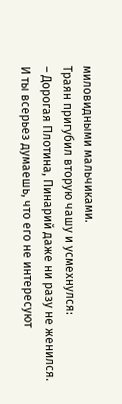миловидными мальчиками.
Траян пригубил вторую чашу и усмехнулся:
– Дорогая Плотина, Пинарий даже ни разу не женился. И ты всерьез думаешь, что его не интересуют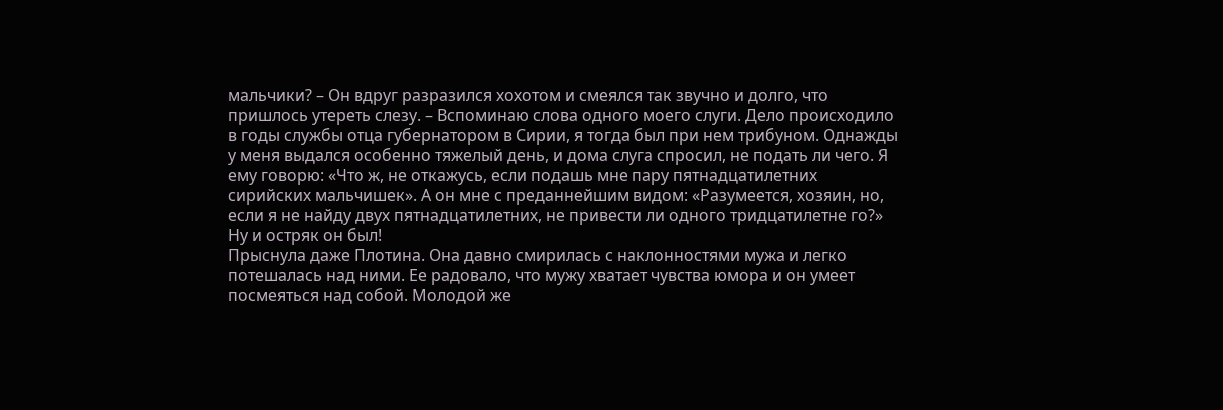мальчики? – Он вдруг разразился хохотом и смеялся так звучно и долго, что пришлось утереть слезу. – Вспоминаю слова одного моего слуги. Дело происходило в годы службы отца губернатором в Сирии, я тогда был при нем трибуном. Однажды у меня выдался особенно тяжелый день, и дома слуга спросил, не подать ли чего. Я ему говорю: «Что ж, не откажусь, если подашь мне пару пятнадцатилетних сирийских мальчишек». А он мне с преданнейшим видом: «Разумеется, хозяин, но, если я не найду двух пятнадцатилетних, не привести ли одного тридцатилетне го?» Ну и остряк он был!
Прыснула даже Плотина. Она давно смирилась с наклонностями мужа и легко потешалась над ними. Ее радовало, что мужу хватает чувства юмора и он умеет посмеяться над собой. Молодой же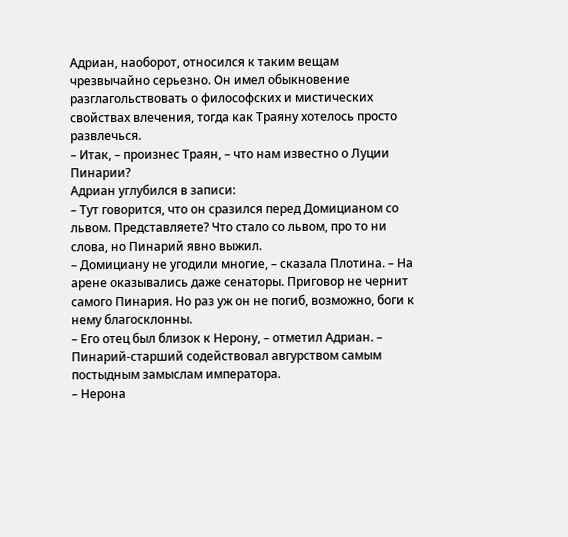Адриан, наоборот, относился к таким вещам чрезвычайно серьезно. Он имел обыкновение разглагольствовать о философских и мистических свойствах влечения, тогда как Траяну хотелось просто развлечься.
– Итак, – произнес Траян, – что нам известно о Луции Пинарии?
Адриан углубился в записи:
– Тут говорится, что он сразился перед Домицианом со львом. Представляете? Что стало со львом, про то ни слова, но Пинарий явно выжил.
– Домициану не угодили многие, – сказала Плотина. – На арене оказывались даже сенаторы. Приговор не чернит самого Пинария. Но раз уж он не погиб, возможно, боги к нему благосклонны.
– Его отец был близок к Нерону, – отметил Адриан. – Пинарий-старший содействовал авгурством самым постыдным замыслам императора.
– Нерона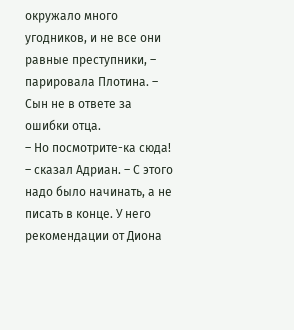окружало много угодников, и не все они равные преступники, – парировала Плотина. – Сын не в ответе за ошибки отца.
– Но посмотрите-ка сюда! – сказал Адриан. – С этого надо было начинать, а не писать в конце. У него рекомендации от Диона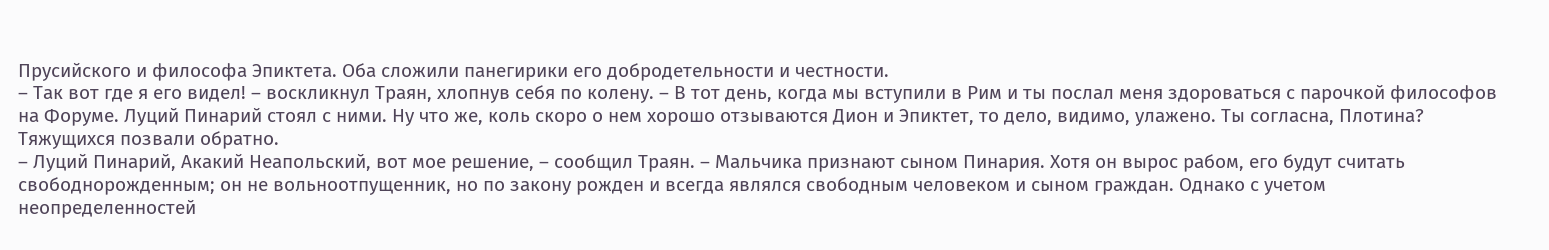Прусийского и философа Эпиктета. Оба сложили панегирики его добродетельности и честности.
– Так вот где я его видел! – воскликнул Траян, хлопнув себя по колену. – В тот день, когда мы вступили в Рим и ты послал меня здороваться с парочкой философов на Форуме. Луций Пинарий стоял с ними. Ну что же, коль скоро о нем хорошо отзываются Дион и Эпиктет, то дело, видимо, улажено. Ты согласна, Плотина?
Тяжущихся позвали обратно.
– Луций Пинарий, Акакий Неапольский, вот мое решение, – сообщил Траян. – Мальчика признают сыном Пинария. Хотя он вырос рабом, его будут считать свободнорожденным; он не вольноотпущенник, но по закону рожден и всегда являлся свободным человеком и сыном граждан. Однако с учетом неопределенностей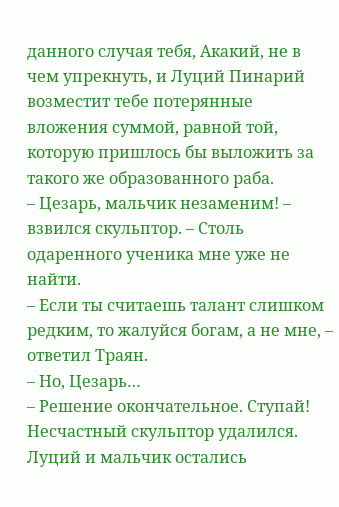данного случая тебя, Акакий, не в чем упрекнуть, и Луций Пинарий возместит тебе потерянные вложения суммой, равной той, которую пришлось бы выложить за такого же образованного раба.
– Цезарь, мальчик незаменим! – взвился скульптор. – Столь одаренного ученика мне уже не найти.
– Если ты считаешь талант слишком редким, то жалуйся богам, а не мне, – ответил Траян.
– Но, Цезарь…
– Решение окончательное. Ступай!
Несчастный скульптор удалился. Луций и мальчик остались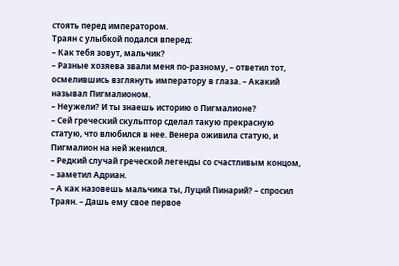стоять перед императором.
Траян с улыбкой подался вперед:
– Как тебя зовут, мальчик?
– Разные хозяева звали меня по-разному, – ответил тот, осмелившись взглянуть императору в глаза. – Акакий называл Пигмалионом.
– Неужели? И ты знаешь историю о Пигмалионе?
– Сей греческий скульптор сделал такую прекрасную статую, что влюбился в нее. Венера оживила статую, и Пигмалион на ней женился.
– Редкий случай греческой легенды со счастливым концом, – заметил Адриан.
– А как назовешь мальчика ты, Луций Пинарий? – спросил Траян. – Дашь ему свое первое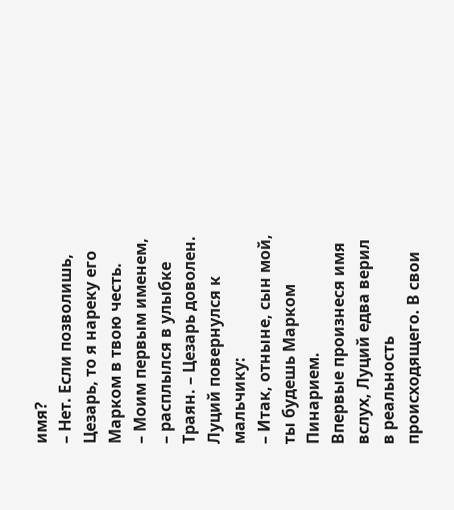имя?
– Нет. Если позволишь, Цезарь, то я нареку его Марком в твою честь.
– Моим первым именем, – расплылся в улыбке Траян. – Цезарь доволен.
Луций повернулся к мальчику:
– Итак, отныне, сын мой, ты будешь Марком Пинарием.
Впервые произнеся имя вслух, Луций едва верил в реальность происходящего. В свои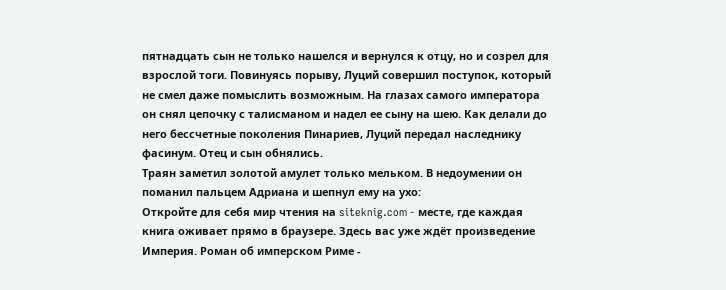пятнадцать сын не только нашелся и вернулся к отцу, но и созрел для взрослой тоги. Повинуясь порыву, Луций совершил поступок, который не смел даже помыслить возможным. На глазах самого императора он снял цепочку с талисманом и надел ее сыну на шею. Как делали до него бессчетные поколения Пинариев, Луций передал наследнику фасинум. Отец и сын обнялись.
Траян заметил золотой амулет только мельком. В недоумении он поманил пальцем Адриана и шепнул ему на ухо:
Откройте для себя мир чтения на siteknig.com - месте, где каждая книга оживает прямо в браузере. Здесь вас уже ждёт произведение Империя. Роман об имперском Риме -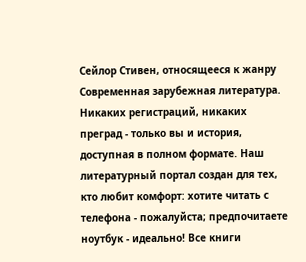Сейлор Стивен, относящееся к жанру Современная зарубежная литература. Никаких регистраций, никаких преград - только вы и история, доступная в полном формате. Наш литературный портал создан для тех, кто любит комфорт: хотите читать с телефона - пожалуйста; предпочитаете ноутбук - идеально! Все книги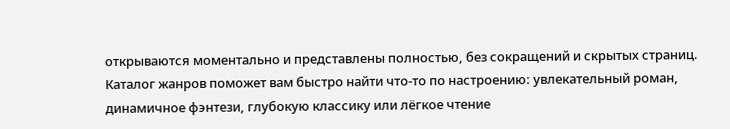открываются моментально и представлены полностью, без сокращений и скрытых страниц. Каталог жанров поможет вам быстро найти что-то по настроению: увлекательный роман, динамичное фэнтези, глубокую классику или лёгкое чтение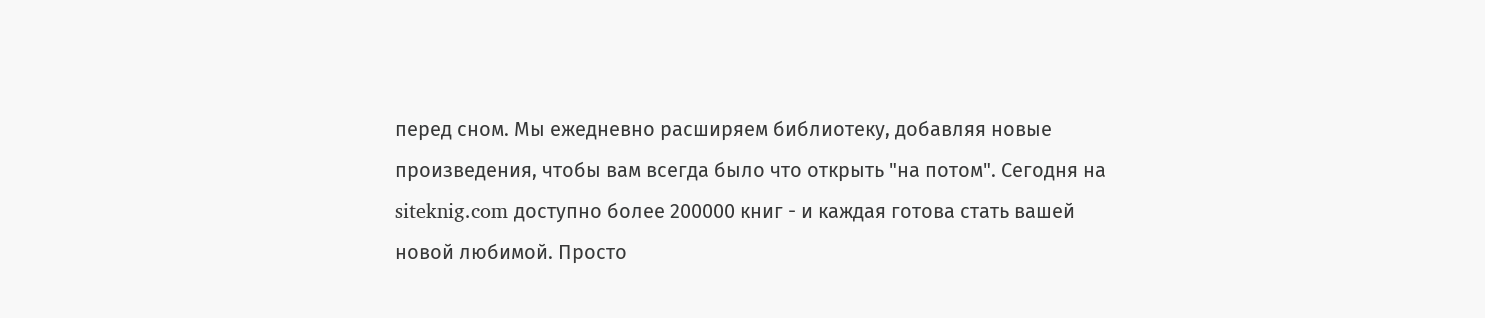перед сном. Мы ежедневно расширяем библиотеку, добавляя новые произведения, чтобы вам всегда было что открыть "на потом". Сегодня на siteknig.com доступно более 200000 книг - и каждая готова стать вашей новой любимой. Просто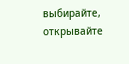выбирайте, открывайте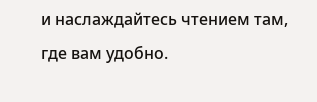и наслаждайтесь чтением там, где вам удобно.